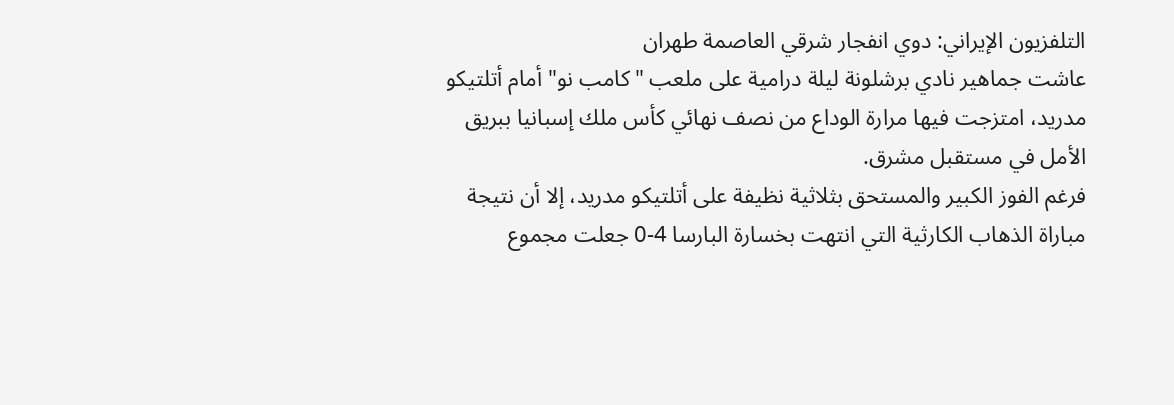التلفزيون الإيراني: دوي انفجار شرقي العاصمة طهران
عاشت جماهير نادي برشلونة ليلة درامية على ملعب "كامب نو" أمام أتلتيكو مدريد، امتزجت فيها مرارة الوداع من نصف نهائي كأس ملك إسبانيا ببريق الأمل في مستقبل مشرق.
فرغم الفوز الكبير والمستحق بثلاثية نظيفة على أتلتيكو مدريد، إلا أن نتيجة مباراة الذهاب الكارثية التي انتهت بخسارة البارسا 4-0 جعلت مجموع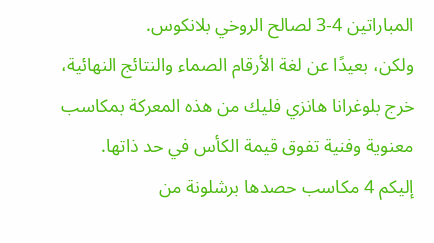المباراتين 4-3 لصالح الروخي بلانكوس.
ولكن، بعيدًا عن لغة الأرقام الصماء والنتائج النهائية، خرج بلوغرانا هانزي فليك من هذه المعركة بمكاسب معنوية وفنية تفوق قيمة الكأس في حد ذاتها.
إليكم 4 مكاسب حصدها برشلونة من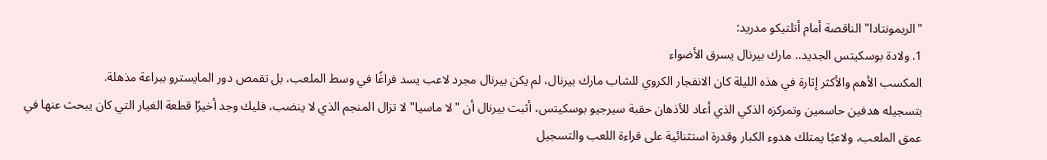"الريمونتادا" الناقصة أمام أتلتيكو مدريد:
1. ولادة بوسكيتس الجديد.. مارك بيرنال يسرق الأضواء
المكسب الأهم والأكثر إثارة في هذه الليلة كان الانفجار الكروي للشاب مارك بيرنال، لم يكن بيرنال مجرد لاعب يسد فراغًا في وسط الملعب، بل تقمص دور المايسترو ببراعة مذهلة.
بتسجيله هدفين حاسمين وتمركزه الذكي الذي أعاد للأذهان حقبة سيرجيو بوسكيتس، أثبت بيرنال أن "لا ماسيا" لا تزال المنجم الذي لا ينضب، فليك وجد أخيرًا قطعة الغيار التي كان يبحث عنها في عمق الملعب، ولاعبًا يمتلك هدوء الكبار وقدرة استثنائية على قراءة اللعب والتسجيل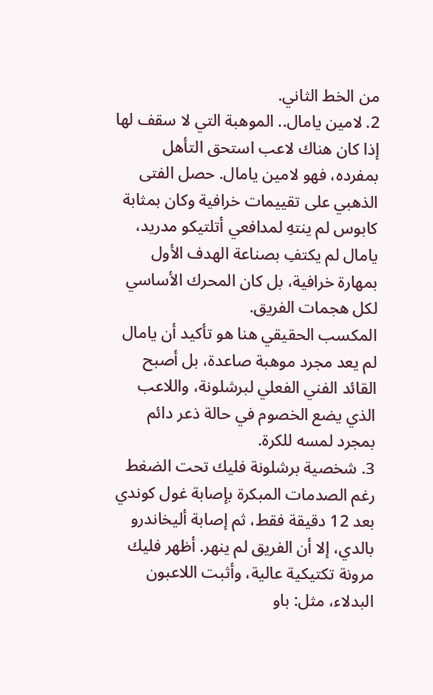من الخط الثاني.
2. لامين يامال.. الموهبة التي لا سقف لها
إذا كان هناك لاعب استحق التأهل بمفرده، فهو لامين يامال. حصل الفتى الذهبي على تقييمات خرافية وكان بمثابة كابوس لم ينتهِ لمدافعي أتلتيكو مدريد، يامال لم يكتفِ بصناعة الهدف الأول بمهارة خرافية، بل كان المحرك الأساسي لكل هجمات الفريق.
المكسب الحقيقي هنا هو تأكيد أن يامال لم يعد مجرد موهبة صاعدة، بل أصبح القائد الفني الفعلي لبرشلونة، واللاعب الذي يضع الخصوم في حالة ذعر دائم بمجرد لمسه للكرة.
3. شخصية برشلونة فليك تحت الضغط
رغم الصدمات المبكرة بإصابة غول كوندي بعد 12 دقيقة فقط، ثم إصابة أليخاندرو بالدي، إلا أن الفريق لم ينهر. أظهر فليك مرونة تكتيكية عالية، وأثبت اللاعبون البدلاء، مثل: باو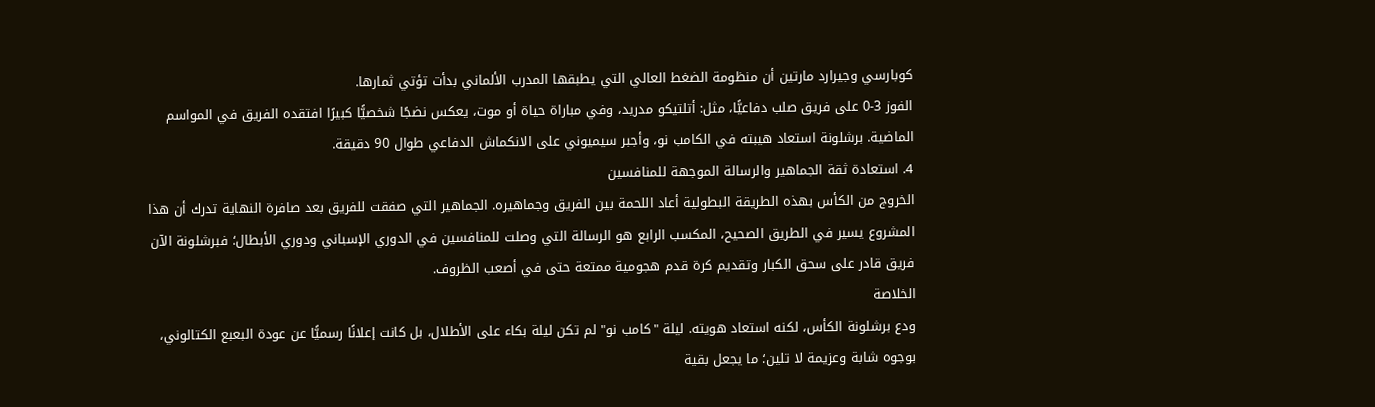كوبارسي وجيرارد مارتين أن منظومة الضغط العالي التي يطبقها المدرب الألماني بدأت تؤتي ثمارها.
الفوز 3-0 على فريق صلب دفاعيًّا، مثل: أتلتيكو مدريد، وفي مباراة حياة أو موت، يعكس نضجًا شخصيًّا كبيرًا افتقده الفريق في المواسم الماضية. برشلونة استعاد هيبته في الكامب نو، وأجبر سيميوني على الانكماش الدفاعي طوال 90 دقيقة.
4. استعادة ثقة الجماهير والرسالة الموجهة للمنافسين
الخروج من الكأس بهذه الطريقة البطولية أعاد اللحمة بين الفريق وجماهيره. الجماهير التي صفقت للفريق بعد صافرة النهاية تدرك أن هذا المشروع يسير في الطريق الصحيح، المكسب الرابع هو الرسالة التي وصلت للمنافسين في الدوري الإسباني ودوري الأبطال؛ فبرشلونة الآن فريق قادر على سحق الكبار وتقديم كرة قدم هجومية ممتعة حتى في أصعب الظروف.
الخلاصة
ودع برشلونة الكأس، لكنه استعاد هويته. ليلة "كامب نو" لم تكن ليلة بكاء على الأطلال، بل كانت إعلانًا رسميًّا عن عودة البعبع الكتالوني، بوجوه شابة وعزيمة لا تلين؛ ما يجعل بقية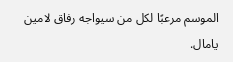الموسم مرعبًا لكل من سيواجه رفاق لامين يامال.